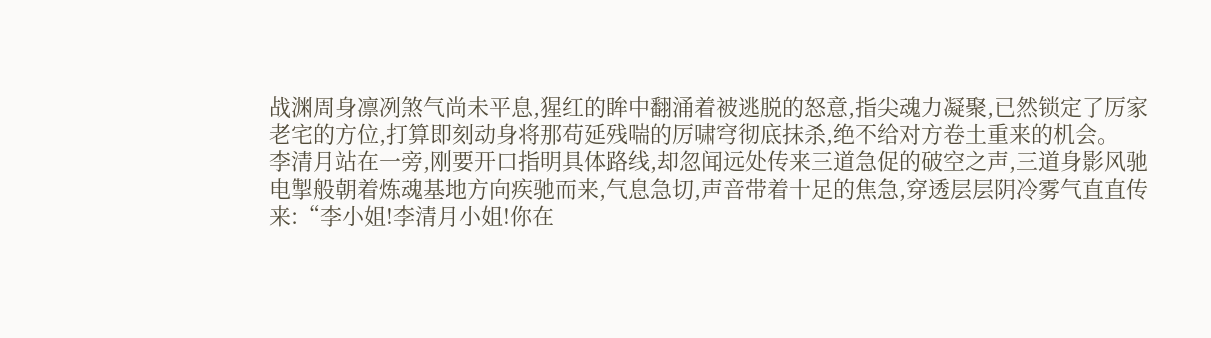战渊周身凛冽煞气尚未平息,猩红的眸中翻涌着被逃脱的怒意,指尖魂力凝聚,已然锁定了厉家老宅的方位,打算即刻动身将那苟延残喘的厉啸穹彻底抹杀,绝不给对方卷土重来的机会。
李清月站在一旁,刚要开口指明具体路线,却忽闻远处传来三道急促的破空之声,三道身影风驰电掣般朝着炼魂基地方向疾驰而来,气息急切,声音带着十足的焦急,穿透层层阴冷雾气直直传来:“李小姐!李清月小姐!你在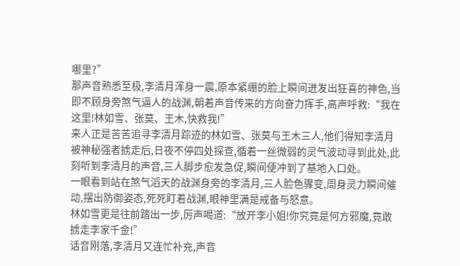哪里?”
那声音熟悉至极,李清月浑身一震,原本紧绷的脸上瞬间迸发出狂喜的神色,当即不顾身旁煞气逼人的战渊,朝着声音传来的方向奋力挥手,高声呼救:“我在这里!林如雪、张莫、王木,快救我!”
来人正是苦苦追寻李清月踪迹的林如雪、张莫与王木三人,他们得知李清月被神秘强者掳走后,日夜不停四处探查,循着一丝微弱的灵气波动寻到此处,此刻听到李清月的声音,三人脚步愈发急促,瞬间便冲到了基地入口处。
一眼看到站在煞气滔天的战渊身旁的李清月,三人脸色骤变,周身灵力瞬间催动,摆出防御姿态,死死盯着战渊,眼神里满是戒备与怒意。
林如雪更是往前踏出一步,厉声喝道:“放开李小姐!你究竟是何方邪魔,竟敢掳走李家千金!”
话音刚落,李清月又连忙补充,声音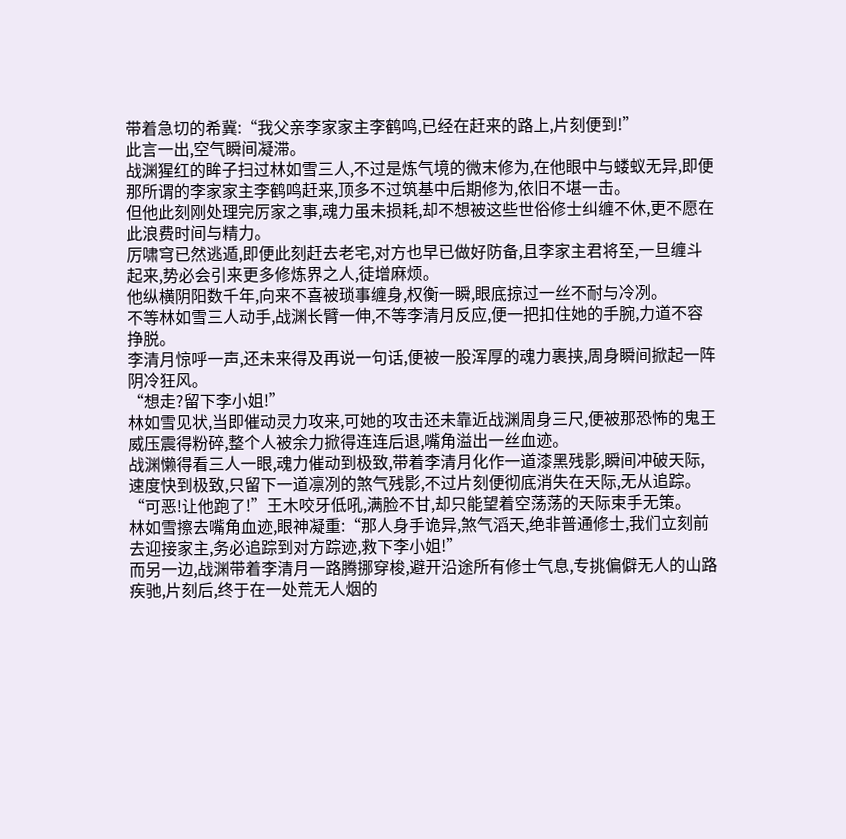带着急切的希冀:“我父亲李家家主李鹤鸣,已经在赶来的路上,片刻便到!”
此言一出,空气瞬间凝滞。
战渊猩红的眸子扫过林如雪三人,不过是炼气境的微末修为,在他眼中与蝼蚁无异,即便那所谓的李家家主李鹤鸣赶来,顶多不过筑基中后期修为,依旧不堪一击。
但他此刻刚处理完厉家之事,魂力虽未损耗,却不想被这些世俗修士纠缠不休,更不愿在此浪费时间与精力。
厉啸穹已然逃遁,即便此刻赶去老宅,对方也早已做好防备,且李家主君将至,一旦缠斗起来,势必会引来更多修炼界之人,徒增麻烦。
他纵横阴阳数千年,向来不喜被琐事缠身,权衡一瞬,眼底掠过一丝不耐与冷冽。
不等林如雪三人动手,战渊长臂一伸,不等李清月反应,便一把扣住她的手腕,力道不容挣脱。
李清月惊呼一声,还未来得及再说一句话,便被一股浑厚的魂力裹挟,周身瞬间掀起一阵阴冷狂风。
“想走?留下李小姐!”
林如雪见状,当即催动灵力攻来,可她的攻击还未靠近战渊周身三尺,便被那恐怖的鬼王威压震得粉碎,整个人被余力掀得连连后退,嘴角溢出一丝血迹。
战渊懒得看三人一眼,魂力催动到极致,带着李清月化作一道漆黑残影,瞬间冲破天际,速度快到极致,只留下一道凛冽的煞气残影,不过片刻便彻底消失在天际,无从追踪。
“可恶!让他跑了!”王木咬牙低吼,满脸不甘,却只能望着空荡荡的天际束手无策。
林如雪擦去嘴角血迹,眼神凝重:“那人身手诡异,煞气滔天,绝非普通修士,我们立刻前去迎接家主,务必追踪到对方踪迹,救下李小姐!”
而另一边,战渊带着李清月一路腾挪穿梭,避开沿途所有修士气息,专挑偏僻无人的山路疾驰,片刻后,终于在一处荒无人烟的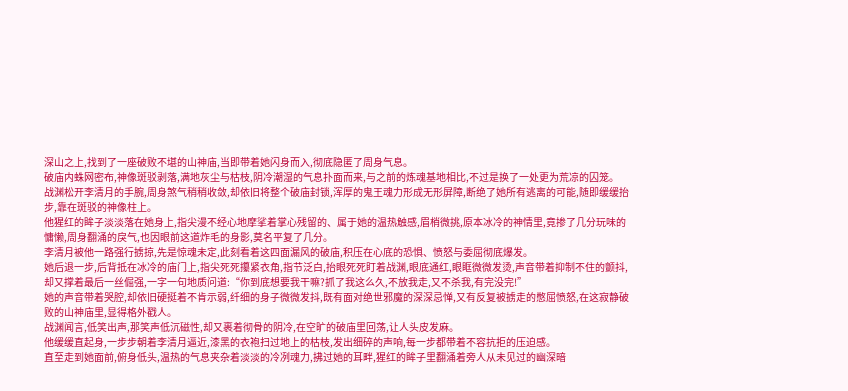深山之上,找到了一座破败不堪的山神庙,当即带着她闪身而入,彻底隐匿了周身气息。
破庙内蛛网密布,神像斑驳剥落,满地灰尘与枯枝,阴冷潮湿的气息扑面而来,与之前的炼魂基地相比,不过是换了一处更为荒凉的囚笼。
战渊松开李清月的手腕,周身煞气稍稍收敛,却依旧将整个破庙封锁,浑厚的鬼王魂力形成无形屏障,断绝了她所有逃离的可能,随即缓缓抬步,靠在斑驳的神像柱上。
他猩红的眸子淡淡落在她身上,指尖漫不经心地摩挲着掌心残留的、属于她的温热触感,眉梢微挑,原本冰冷的神情里,竟掺了几分玩味的慵懒,周身翻涌的戾气,也因眼前这道炸毛的身影,莫名平复了几分。
李清月被他一路强行掳掠,先是惊魂未定,此刻看着这四面漏风的破庙,积压在心底的恐惧、愤怒与委屈彻底爆发。
她后退一步,后背抵在冰冷的庙门上,指尖死死攥紧衣角,指节泛白,抬眼死死盯着战渊,眼底通红,眼眶微微发烫,声音带着抑制不住的颤抖,却又撑着最后一丝倔强,一字一句地质问道:“你到底想要我干嘛?抓了我这么久,不放我走,又不杀我,有完没完!”
她的声音带着哭腔,却依旧硬挺着不肯示弱,纤细的身子微微发抖,既有面对绝世邪魔的深深忌惮,又有反复被掳走的憋屈愤怒,在这寂静破败的山神庙里,显得格外戳人。
战渊闻言,低笑出声,那笑声低沉磁性,却又裹着彻骨的阴冷,在空旷的破庙里回荡,让人头皮发麻。
他缓缓直起身,一步步朝着李清月逼近,漆黑的衣袍扫过地上的枯枝,发出细碎的声响,每一步都带着不容抗拒的压迫感。
直至走到她面前,俯身低头,温热的气息夹杂着淡淡的冷冽魂力,拂过她的耳畔,猩红的眸子里翻涌着旁人从未见过的幽深暗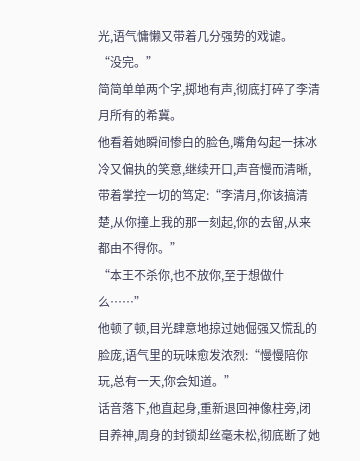光,语气慵懒又带着几分强势的戏谑。
“没完。”
简简单单两个字,掷地有声,彻底打碎了李清月所有的希冀。
他看着她瞬间惨白的脸色,嘴角勾起一抹冰冷又偏执的笑意,继续开口,声音慢而清晰,带着掌控一切的笃定:“李清月,你该搞清楚,从你撞上我的那一刻起,你的去留,从来都由不得你。”
“本王不杀你,也不放你,至于想做什么……”
他顿了顿,目光肆意地掠过她倔强又慌乱的脸庞,语气里的玩味愈发浓烈:“慢慢陪你玩,总有一天,你会知道。”
话音落下,他直起身,重新退回神像柱旁,闭目养神,周身的封锁却丝毫未松,彻底断了她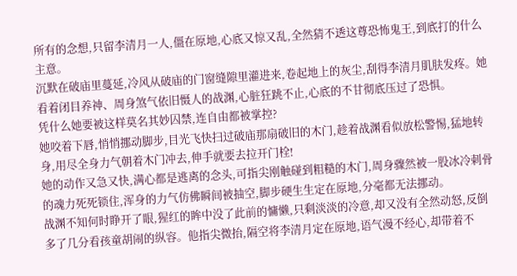所有的念想,只留李清月一人,僵在原地,心底又惊又乱,全然猜不透这尊恐怖鬼王,到底打的什么主意。
沉默在破庙里蔓延,冷风从破庙的门窗缝隙里灌进来,卷起地上的灰尘,刮得李清月肌肤发疼。她看着闭目养神、周身煞气依旧慑人的战渊,心脏狂跳不止,心底的不甘彻底压过了恐惧。
凭什么她要被这样莫名其妙囚禁,连自由都被掌控?
她咬着下唇,悄悄挪动脚步,目光飞快扫过破庙那扇破旧的木门,趁着战渊看似放松警惕,猛地转身,用尽全身力气朝着木门冲去,伸手就要去拉开门栓!
她的动作又急又快,满心都是逃离的念头,可指尖刚触碰到粗糙的木门,周身骤然被一股冰冷刺骨的魂力死死锁住,浑身的力气仿佛瞬间被抽空,脚步硬生生定在原地,分毫都无法挪动。
战渊不知何时睁开了眼,猩红的眸中没了此前的慵懒,只剩淡淡的冷意,却又没有全然动怒,反倒多了几分看孩童胡闹的纵容。他指尖微抬,隔空将李清月定在原地,语气漫不经心,却带着不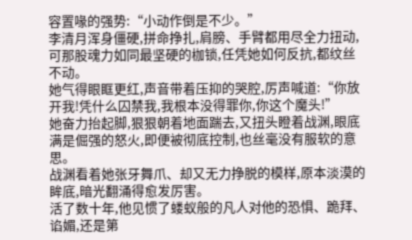容置喙的强势:“小动作倒是不少。”
李清月浑身僵硬,拼命挣扎,肩膀、手臂都用尽全力扭动,可那股魂力如同最坚硬的枷锁,任凭她如何反抗,都纹丝不动。
她气得眼眶更红,声音带着压抑的哭腔,厉声喊道:“你放开我!凭什么囚禁我,我根本没得罪你,你这个魔头!”
她奋力抬起脚,狠狠朝着地面踹去,又扭头瞪着战渊,眼底满是倔强的怒火,即便被彻底控制,也丝毫没有服软的意思。
战渊看着她张牙舞爪、却又无力挣脱的模样,原本淡漠的眸底,暗光翻涌得愈发厉害。
活了数十年,他见惯了蝼蚁般的凡人对他的恐惧、跪拜、谄媚,还是第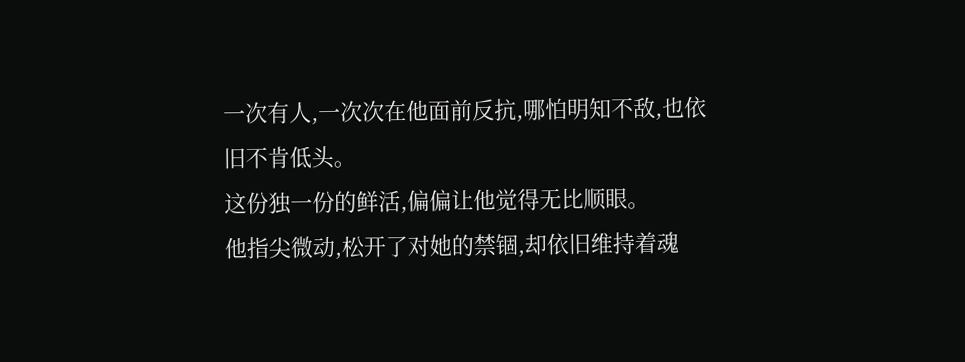一次有人,一次次在他面前反抗,哪怕明知不敌,也依旧不肯低头。
这份独一份的鲜活,偏偏让他觉得无比顺眼。
他指尖微动,松开了对她的禁锢,却依旧维持着魂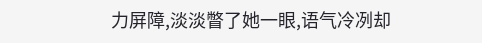力屏障,淡淡瞥了她一眼,语气冷冽却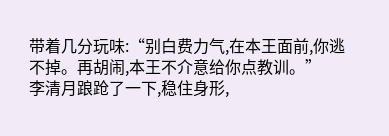带着几分玩味:“别白费力气,在本王面前,你逃不掉。再胡闹,本王不介意给你点教训。”
李清月踉跄了一下,稳住身形,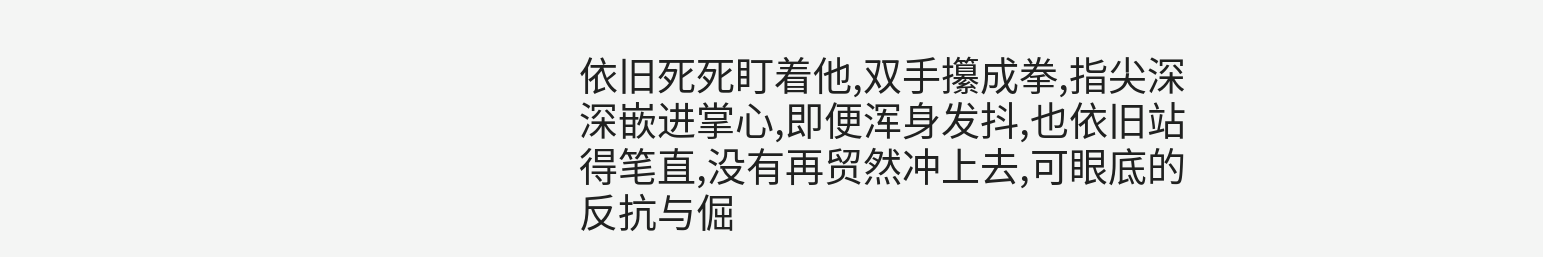依旧死死盯着他,双手攥成拳,指尖深深嵌进掌心,即便浑身发抖,也依旧站得笔直,没有再贸然冲上去,可眼底的反抗与倔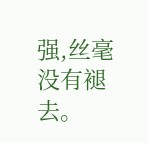强,丝毫没有褪去。